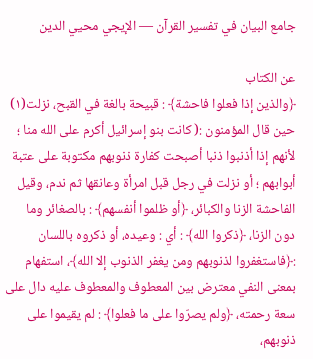جامع البيان في تفسير القرآن — الإيجي محيي الدين

عن الكتاب
﴿والذين إذا فعلوا فاحشة﴾ : قبيحة بالغة في القبح، نزلت(١) حين قال المؤمنون :( كانت بنو إسرائيل أكرم على الله منا ؛ لأنهم إذا أذنبوا ذنبا أصبحت كفارة ذنوبهم مكتوبة على عتبة أبوابهم ؛ أو نزلت في رجل قبل امرأة وعانقها ثم ندم، وقيل الفاحشة الزنا والكبائر، ﴿أو ظلموا أنفسهم﴾ : بالصغائر وما دون الزنا، ﴿ذكروا الله﴾ : أي : وعيده، أو ذكروه باللسان :﴿فاستغفروا لذنوبهم ومن يغفر الذنوب إلا الله﴾، استفهام بمعنى النفي معترض بين المعطوف والمعطوف عليه دال على سعة رحمته، ﴿ولم يصرّوا على ما فعلوا﴾ : لم يقيموا على ذنوبهم،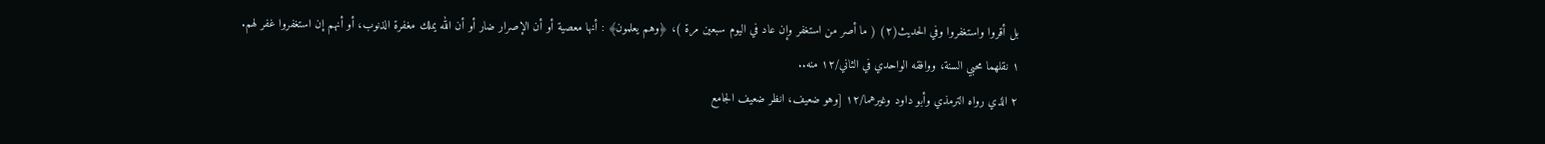بل أقروا واستغفروا وفي الحديث(٢) ( ما أصر من استغفر وإن عاد في اليوم سبعين مرة )، ﴿وهم يعلمون﴾ : أنها معصية أو أن الإصرار ضار أو أن الله يملك مغفرة الذنوب، أو أنهم إن استغفروا غفر لهم.
١ نقلهما محبي السنة، ووافقه الواحدي في الثاني/١٢ منه..
٢ الذي رواه الترمذي وأبو داود وغيرهما/١٢ [وهو ضعيف، انظر ضعيف الجامع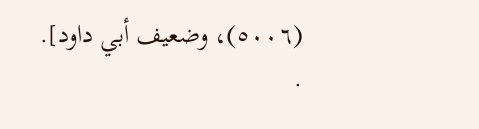(٥٠٠٦)، وضعيف أبي داود].
.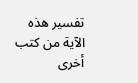تفسير هذه الآية من كتب أخرى